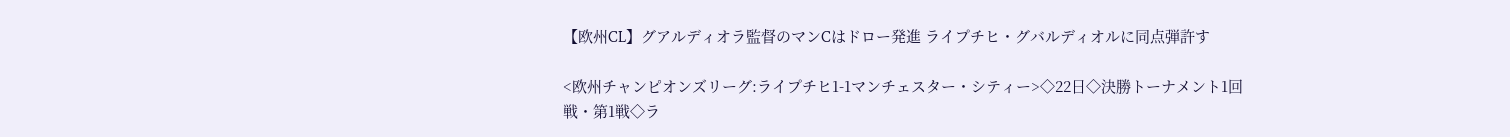【欧州CL】グアルディオラ監督のマンCはドロー発進 ライプチヒ・グバルディオルに同点弾許す

<欧州チャンピオンズリーグ:ライプチヒ1-1マンチェスター・シティー>◇22日◇決勝トーナメント1回戦・第1戦◇ラ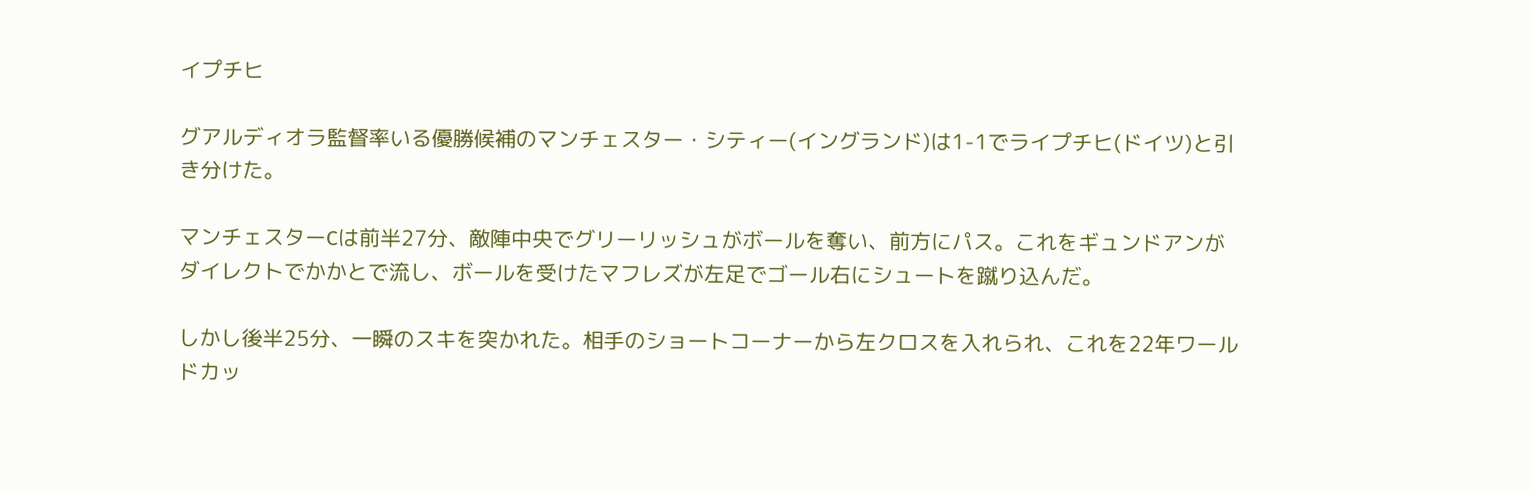イプチヒ

グアルディオラ監督率いる優勝候補のマンチェスター・シティー(イングランド)は1-1でライプチヒ(ドイツ)と引き分けた。

マンチェスターCは前半27分、敵陣中央でグリーリッシュがボールを奪い、前方にパス。これをギュンドアンがダイレクトでかかとで流し、ボールを受けたマフレズが左足でゴール右にシュートを蹴り込んだ。

しかし後半25分、一瞬のスキを突かれた。相手のショートコーナーから左クロスを入れられ、これを22年ワールドカッ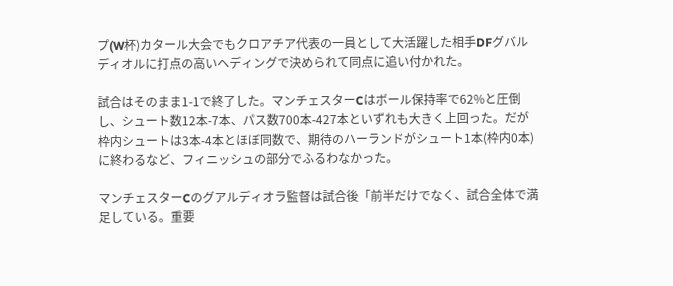プ(W杯)カタール大会でもクロアチア代表の一員として大活躍した相手DFグバルディオルに打点の高いヘディングで決められて同点に追い付かれた。

試合はそのまま1-1で終了した。マンチェスターCはボール保持率で62%と圧倒し、シュート数12本-7本、パス数700本-427本といずれも大きく上回った。だが枠内シュートは3本-4本とほぼ同数で、期待のハーランドがシュート1本(枠内0本)に終わるなど、フィニッシュの部分でふるわなかった。

マンチェスターCのグアルディオラ監督は試合後「前半だけでなく、試合全体で満足している。重要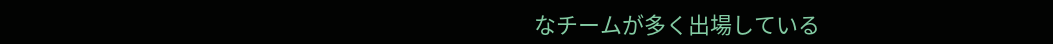なチームが多く出場している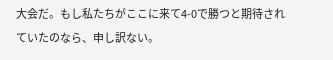大会だ。もし私たちがここに来て4-0で勝つと期待されていたのなら、申し訳ない。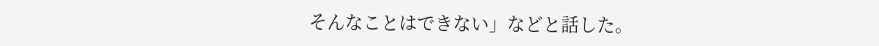そんなことはできない」などと話した。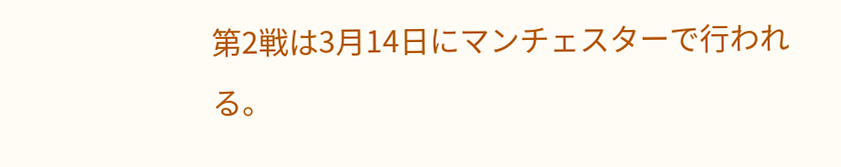第2戦は3月14日にマンチェスターで行われる。